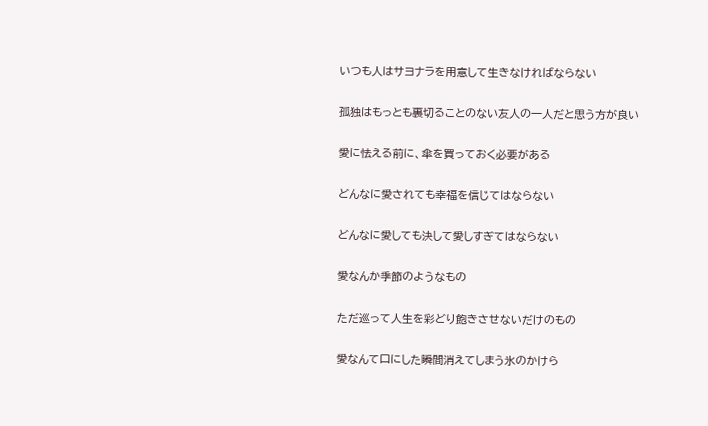いつも人はサヨナラを用意して生きなければならない

孤独はもっとも裏切ることのない友人の一人だと思う方が良い

愛に怯える前に、傘を買っておく必要がある

どんなに愛されても幸福を信じてはならない

どんなに愛しても決して愛しすぎてはならない

愛なんか季節のようなもの

ただ巡って人生を彩どり飽きさせないだけのもの

愛なんて口にした瞬間消えてしまう氷のかけら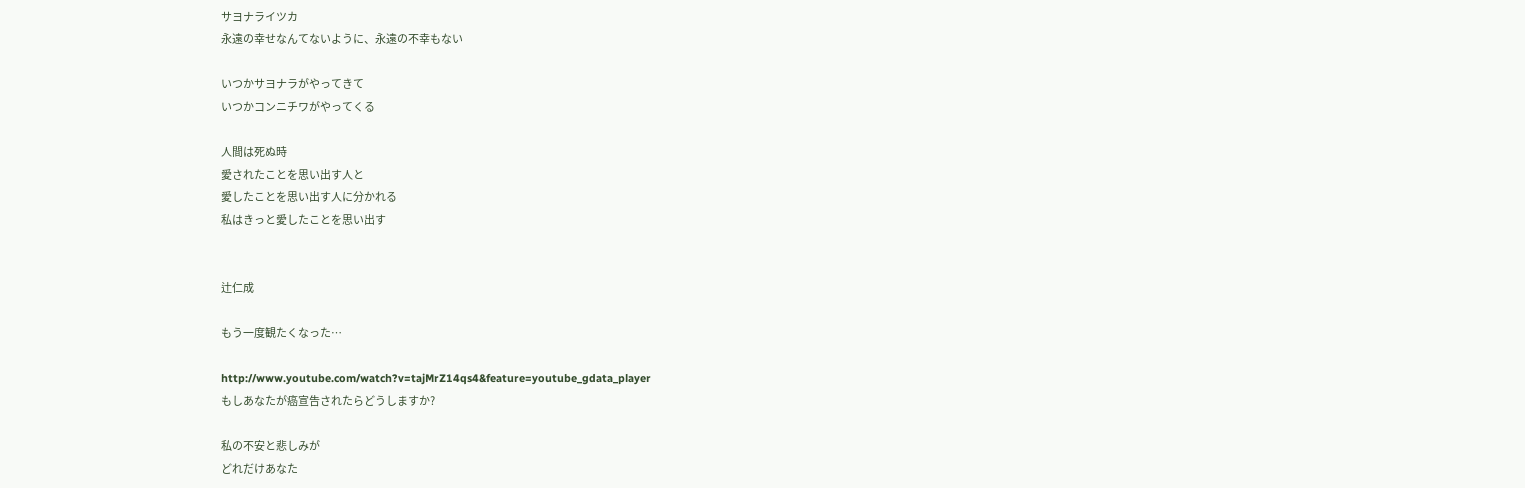サヨナライツカ
永遠の幸せなんてないように、永遠の不幸もない

いつかサヨナラがやってきて
いつかコンニチワがやってくる

人間は死ぬ時
愛されたことを思い出す人と
愛したことを思い出す人に分かれる
私はきっと愛したことを思い出す


辻仁成

もう一度観たくなった…

http://www.youtube.com/watch?v=tajMrZ14qs4&feature=youtube_gdata_player
もしあなたが癌宣告されたらどうしますか?

私の不安と悲しみが
どれだけあなた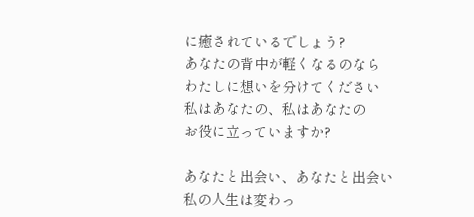に癒されているでしょう?
あなたの背中が軽くなるのなら
わたしに想いを分けてください
私はあなたの、私はあなたの
お役に立っていますか?

あなたと出会い、あなたと出会い
私の人生は変わっ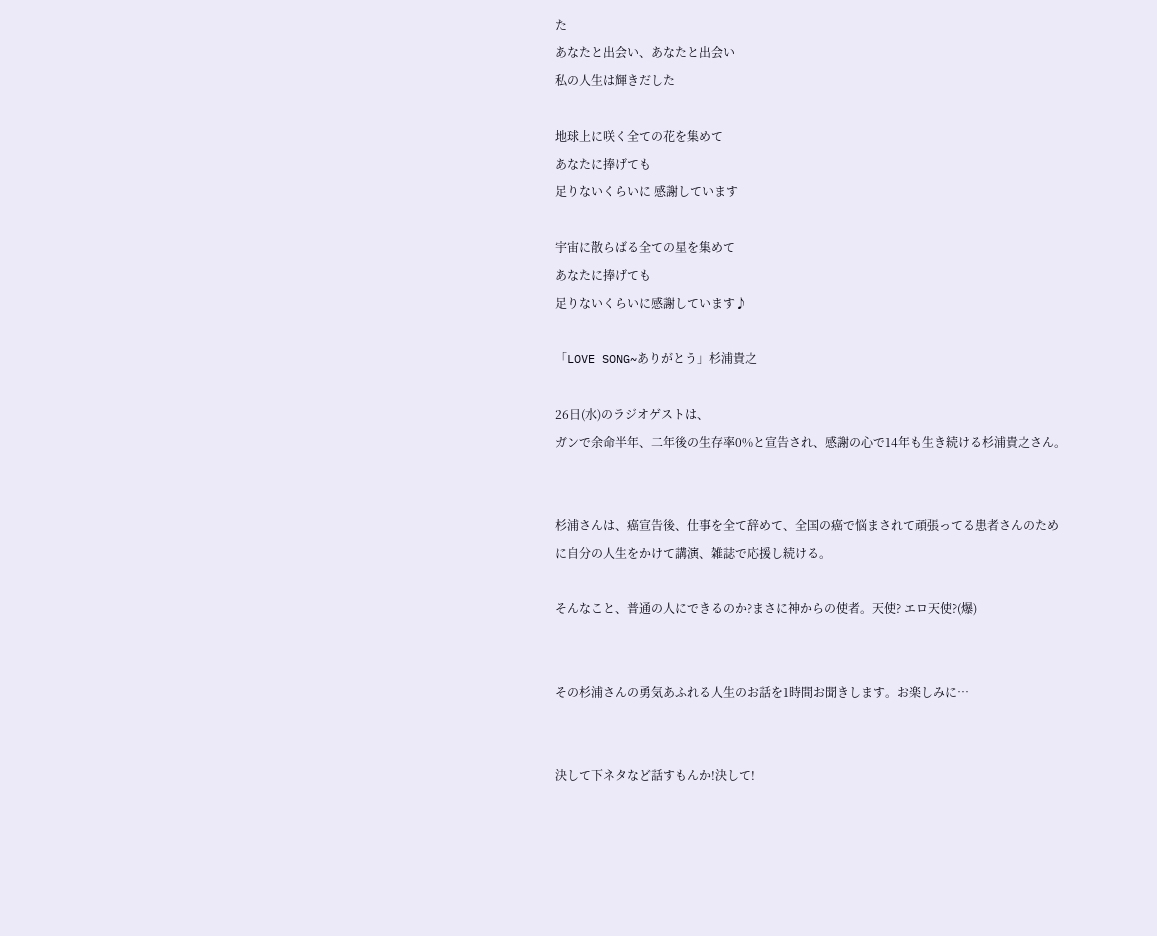た
あなたと出会い、あなたと出会い
私の人生は輝きだした

地球上に咲く全ての花を集めて
あなたに捧げても
足りないくらいに 感謝しています

宇宙に散らばる全ての星を集めて
あなたに捧げても
足りないくらいに感謝しています♪

「LOVE SONG~ありがとう」杉浦貴之

26日(水)のラジオゲストは、
ガンで余命半年、二年後の生存率0%と宣告され、感謝の心で14年も生き続ける杉浦貴之さん。


杉浦さんは、癌宣告後、仕事を全て辞めて、全国の癌で悩まされて頑張ってる患者さんのために自分の人生をかけて講演、雑誌で応援し続ける。

そんなこと、普通の人にできるのか?まさに神からの使者。天使? エロ天使?(爆)


その杉浦さんの勇気あふれる人生のお話を1時間お聞きします。お楽しみに…


決して下ネタなど話すもんか!決して!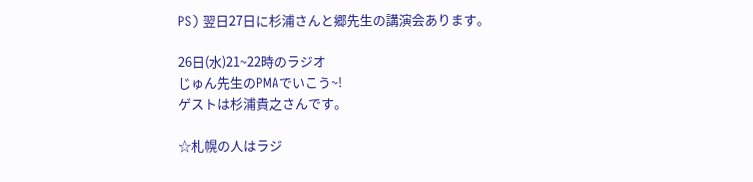PS) 翌日27日に杉浦さんと郷先生の講演会あります。

26日(水)21~22時のラジオ
じゅん先生のPMAでいこう~!
ゲストは杉浦貴之さんです。

☆札幌の人はラジ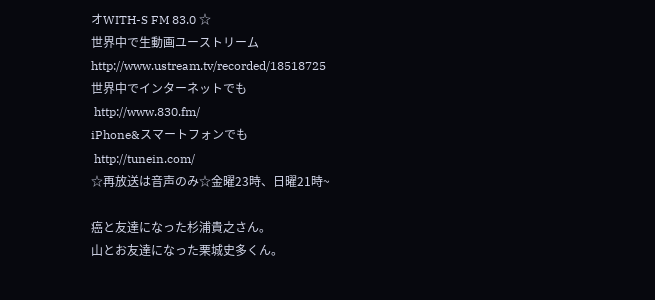オWITH-S FM 83.0 ☆
世界中で生動画ユーストリーム
http://www.ustream.tv/recorded/18518725
世界中でインターネットでも
 http://www.830.fm/
iPhone&スマートフォンでも
 http://tunein.com/
☆再放送は音声のみ☆金曜23時、日曜21時~

癌と友達になった杉浦貴之さん。
山とお友達になった栗城史多くん。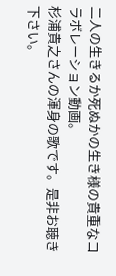二人の生きるか死ぬかの生き様の貴重なコラボレーション動画。
杉浦貴之さんの渾身の歌です。是非お聴き下さい。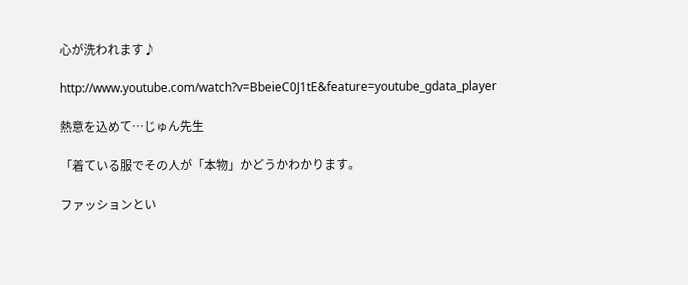心が洗われます♪

http://www.youtube.com/watch?v=BbeieC0J1tE&feature=youtube_gdata_player

熱意を込めて…じゅん先生

「着ている服でその人が「本物」かどうかわかります。

ファッションとい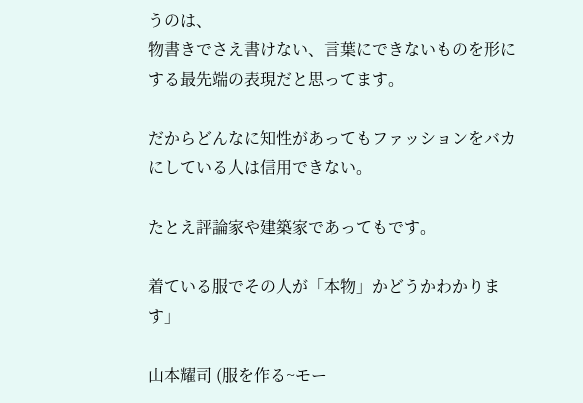うのは、
物書きでさえ書けない、言葉にできないものを形にする最先端の表現だと思ってます。

だからどんなに知性があってもファッションをバカにしている人は信用できない。

たとえ評論家や建築家であってもです。

着ている服でその人が「本物」かどうかわかります」

山本耀司 (服を作る~モー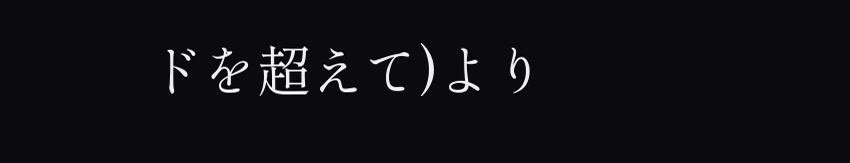ドを超えて)より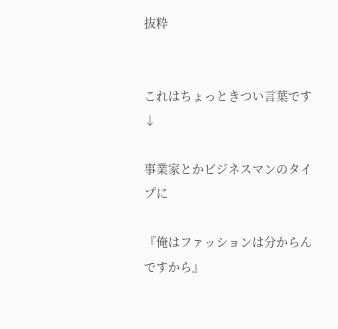抜粋


これはちょっときつい言葉です↓

事業家とかビジネスマンのタイプに

『俺はファッションは分からんですから』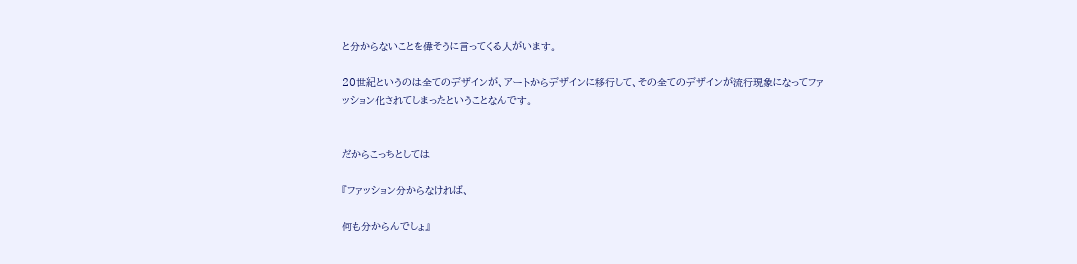と分からないことを偉そうに言ってくる人がいます。

20世紀というのは全てのデザインが、アートからデザインに移行して、その全てのデザインが流行現象になってファッション化されてしまったということなんです。


だからこっちとしては

『ファッション分からなければ、

何も分からんでしょ』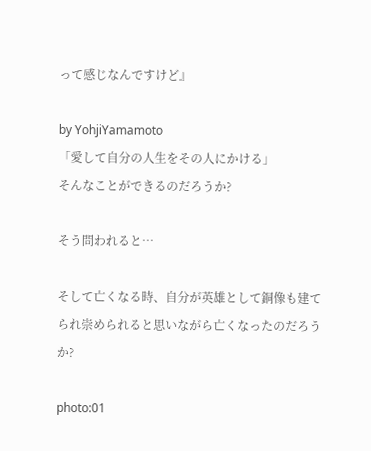って感じなんですけど』

by YohjiYamamoto
「愛して自分の人生をその人にかける」
そんなことができるのだろうか?

そう問われると…

そして亡くなる時、自分が英雄として銅像も建てられ崇められると思いながら亡くなったのだろうか?

photo:01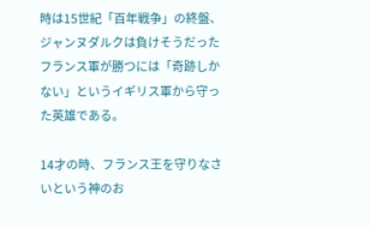時は15世紀「百年戦争」の終盤、ジャンヌダルクは負けそうだったフランス軍が勝つには「奇跡しかない」というイギリス軍から守った英雄である。

14才の時、フランス王を守りなさいという神のお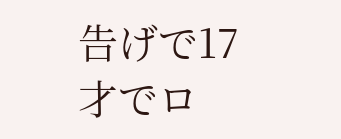告げで17才でロ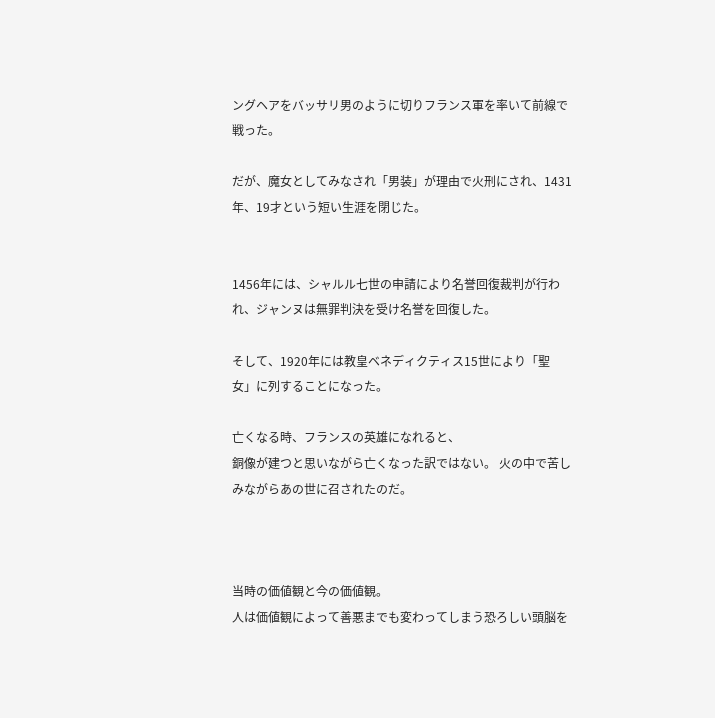ングヘアをバッサリ男のように切りフランス軍を率いて前線で戦った。

だが、魔女としてみなされ「男装」が理由で火刑にされ、1431年、19才という短い生涯を閉じた。


1456年には、シャルル七世の申請により名誉回復裁判が行われ、ジャンヌは無罪判決を受け名誉を回復した。

そして、1920年には教皇ベネディクティス15世により「聖女」に列することになった。

亡くなる時、フランスの英雄になれると、
銅像が建つと思いながら亡くなった訳ではない。 火の中で苦しみながらあの世に召されたのだ。



当時の価値観と今の価値観。
人は価値観によって善悪までも変わってしまう恐ろしい頭脳を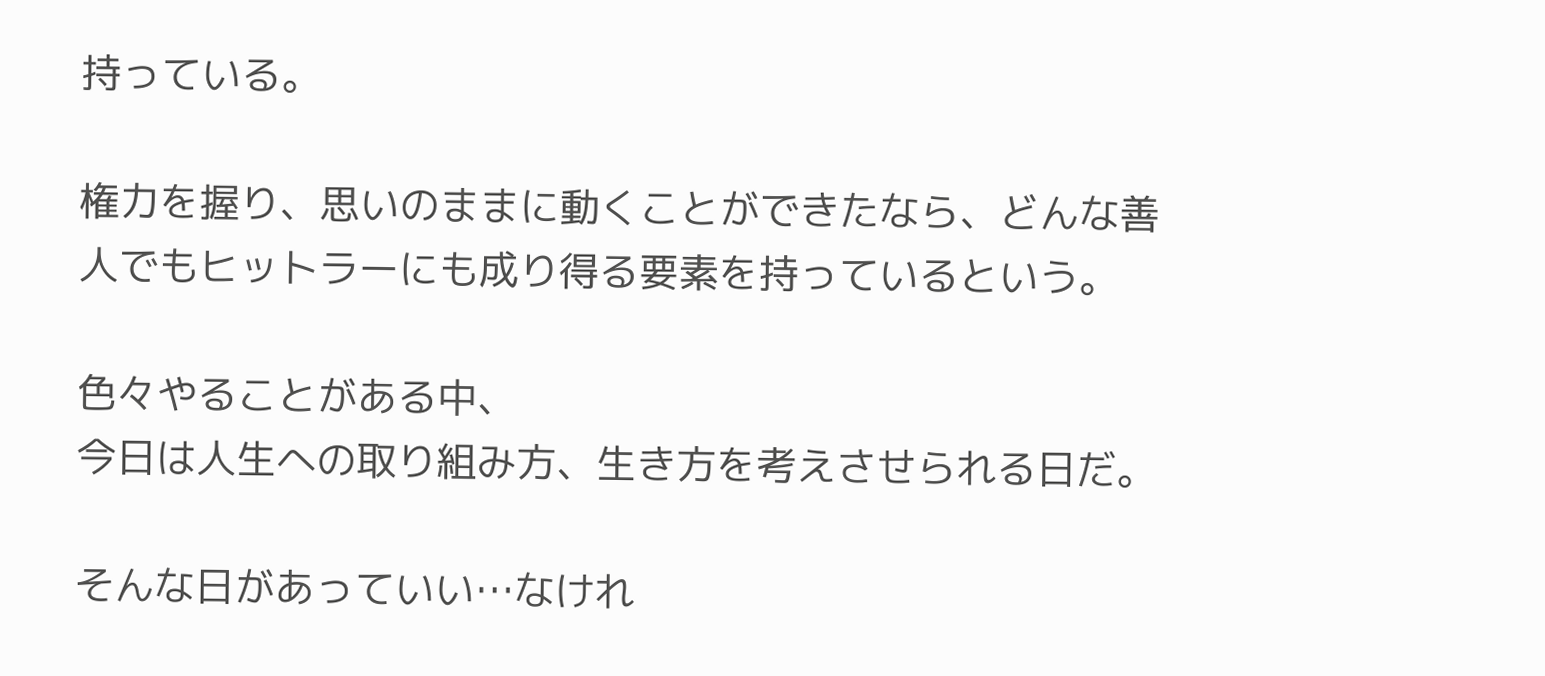持っている。

権力を握り、思いのままに動くことができたなら、どんな善人でもヒットラーにも成り得る要素を持っているという。

色々やることがある中、
今日は人生への取り組み方、生き方を考えさせられる日だ。

そんな日があっていい…なけれ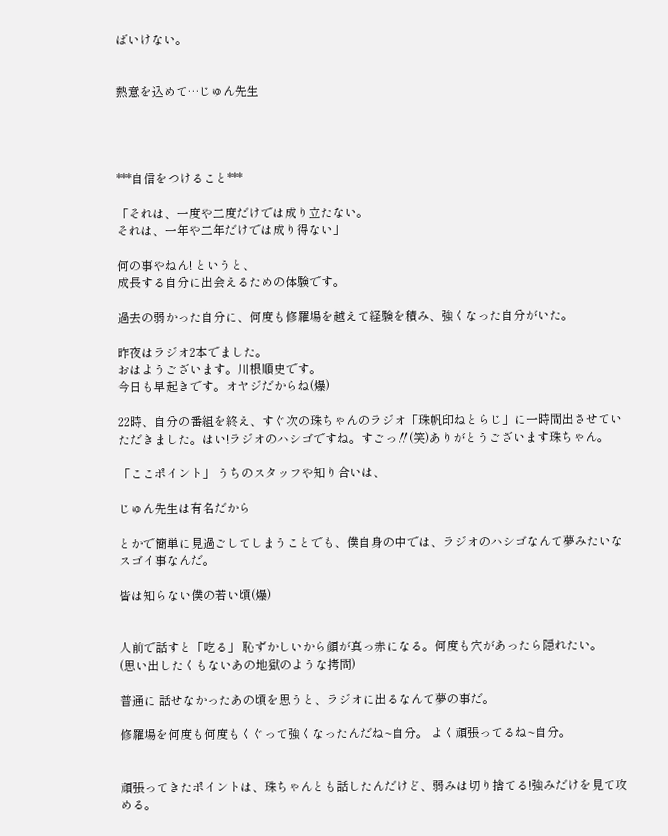ばいけない。


熱意を込めて…じゅん先生




***自信をつけること***

「それは、一度や二度だけでは成り立たない。
それは、一年や二年だけでは成り得ない」

何の事やねん! というと、
成長する自分に出会えるための体験です。

過去の弱かった自分に、何度も修羅場を越えて経験を積み、強くなった自分がいた。

昨夜はラジオ2本でました。
おはようございます。川根順史です。
今日も早起きです。オヤジだからね(爆)

22時、自分の番組を終え、すぐ次の珠ちゃんのラジオ「珠帆印ねとらじ」に一時間出させていただきました。はい!ラジオのハシゴですね。すごっ‼(笑)ありがとうございます珠ちゃん。

「ここポイント」 うちのスタッフや知り合いは、

じゅん先生は有名だから

とかで簡単に見過ごしてしまうことでも、僕自身の中では、ラジオのハシゴなんて夢みたいなスゴイ事なんだ。

皆は知らない僕の若い頃(爆)


人前で話すと「吃る」 恥ずかしいから顔が真っ赤になる。何度も穴があったら隠れたい。
(思い出したくもないあの地獄のような拷問)

普通に 話せなかったあの頃を思うと、ラジオに出るなんて夢の事だ。

修羅場を何度も何度もくぐって強くなったんだね~自分。 よく頑張ってるね~自分。


頑張ってきたポイントは、珠ちゃんとも話したんだけど、弱みは切り捨てる!強みだけを見て攻める。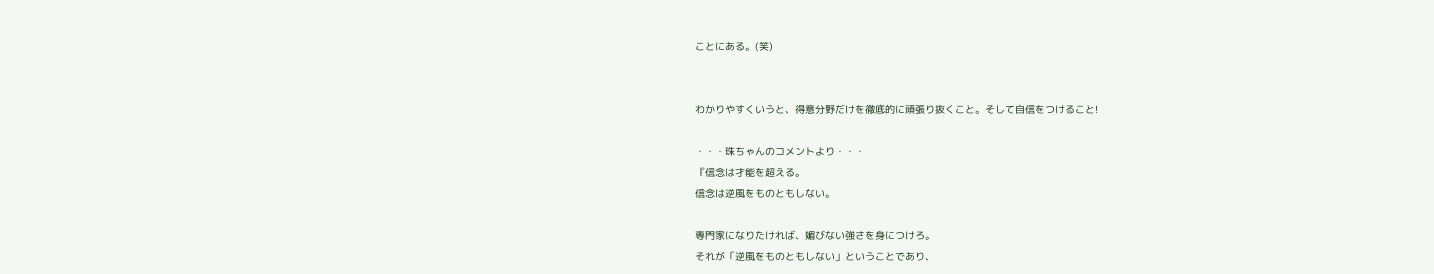ことにある。(笑)


わかりやすくいうと、得意分野だけを徹底的に頑張り抜くこと。そして自信をつけること!

・・・珠ちゃんのコメントより・・・
『信念は才能を超える。
信念は逆風をものともしない。

専門家になりたければ、媚びない強さを身につけろ。
それが「逆風をものともしない」ということであり、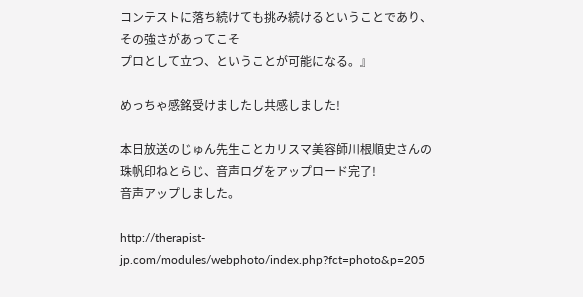コンテストに落ち続けても挑み続けるということであり、その強さがあってこそ
プロとして立つ、ということが可能になる。』

めっちゃ感銘受けましたし共感しました!

本日放送のじゅん先生ことカリスマ美容師川根順史さんの珠帆印ねとらじ、音声ログをアップロード完了!
音声アップしました。

http://therapist-jp.com/modules/webphoto/index.php?fct=photo&p=205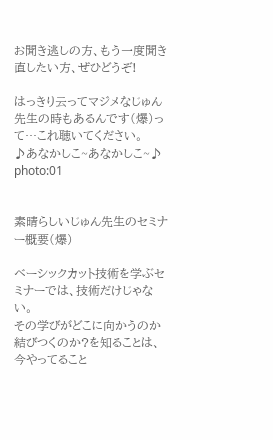お聞き逃しの方、もう一度聞き直したい方、ぜひどうぞ!

はっきり云ってマジメなじゅん先生の時もあるんです(爆)って…これ聴いてください。
♪あなかしこ~あなかしこ~♪
photo:01


素晴らしいじゅん先生のセミナー概要(爆)

ベーシックカット技術を学ぶセミナーでは、技術だけじゃない。
その学びがどこに向かうのか結びつくのか?を知ることは、今やってること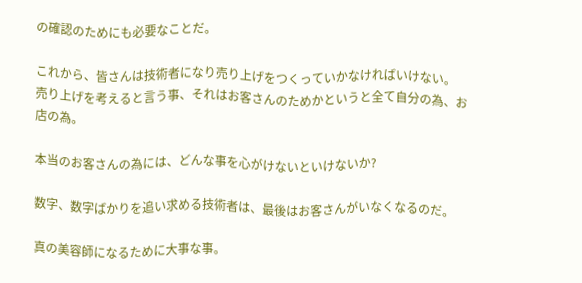の確認のためにも必要なことだ。

これから、皆さんは技術者になり売り上げをつくっていかなければいけない。
売り上げを考えると言う事、それはお客さんのためかというと全て自分の為、お店の為。

本当のお客さんの為には、どんな事を心がけないといけないか?

数字、数字ばかりを追い求める技術者は、最後はお客さんがいなくなるのだ。

真の美容師になるために大事な事。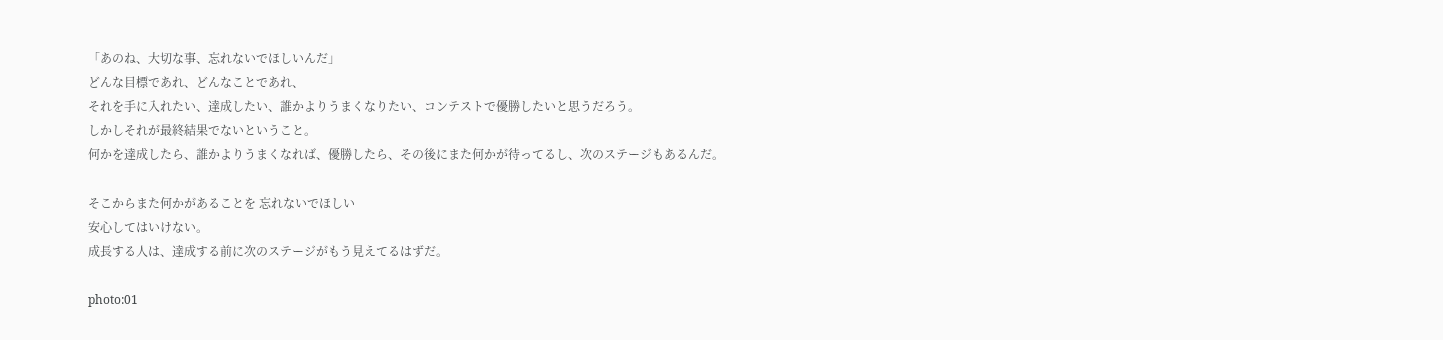「あのね、大切な事、忘れないでほしいんだ」
どんな目標であれ、どんなことであれ、
それを手に入れたい、達成したい、誰かよりうまくなりたい、コンテストで優勝したいと思うだろう。
しかしそれが最終結果でないということ。
何かを達成したら、誰かよりうまくなれば、優勝したら、その後にまた何かが待ってるし、次のステージもあるんだ。

そこからまた何かがあることを 忘れないでほしい
安心してはいけない。
成長する人は、達成する前に次のステージがもう見えてるはずだ。

photo:01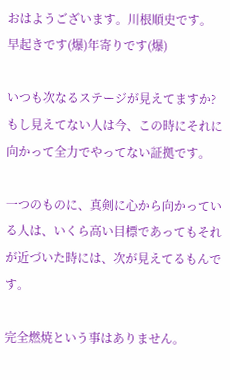おはようございます。川根順史です。
早起きです(爆)年寄りです(爆)

いつも次なるステージが見えてますか? もし見えてない人は今、この時にそれに向かって全力でやってない証拠です。

一つのものに、真剣に心から向かっている人は、いくら高い目標であってもそれが近づいた時には、次が見えてるもんです。

完全燃焼という事はありません。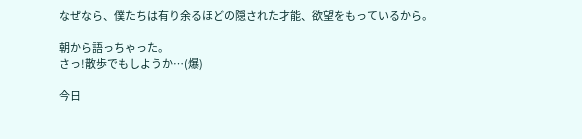なぜなら、僕たちは有り余るほどの隠された才能、欲望をもっているから。

朝から語っちゃった。
さっ!散歩でもしようか…(爆)

今日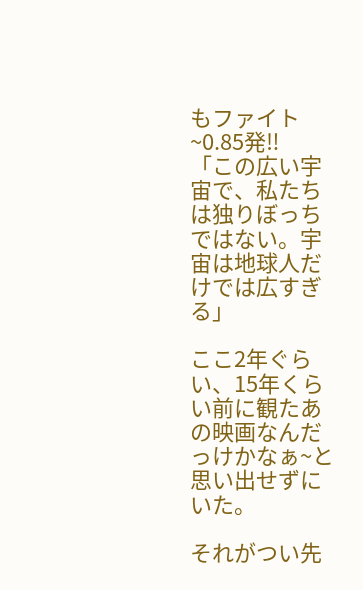もファイト~0.85発‼
「この広い宇宙で、私たちは独りぼっちではない。宇宙は地球人だけでは広すぎる」

ここ2年ぐらい、15年くらい前に観たあの映画なんだっけかなぁ~と思い出せずにいた。

それがつい先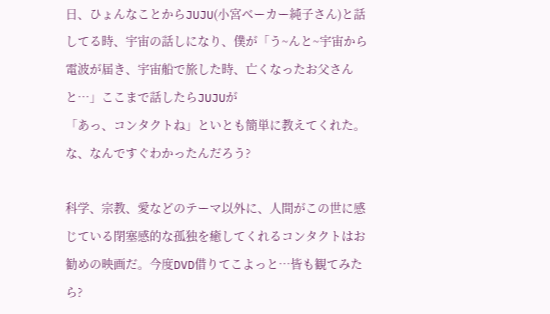日、ひょんなことからJUJU(小宮ベーカー純子さん)と話してる時、宇宙の話しになり、僕が「う~んと~宇宙から電波が届き、宇宙船で旅した時、亡くなったお父さんと…」ここまで話したらJUJUが
「あっ、コンタクトね」といとも簡単に教えてくれた。
な、なんですぐわかったんだろう?

科学、宗教、愛などのテーマ以外に、人間がこの世に感じている閉塞感的な孤独を癒してくれるコンタクトはお勧めの映画だ。今度DVD借りてこよっと…皆も観てみたら?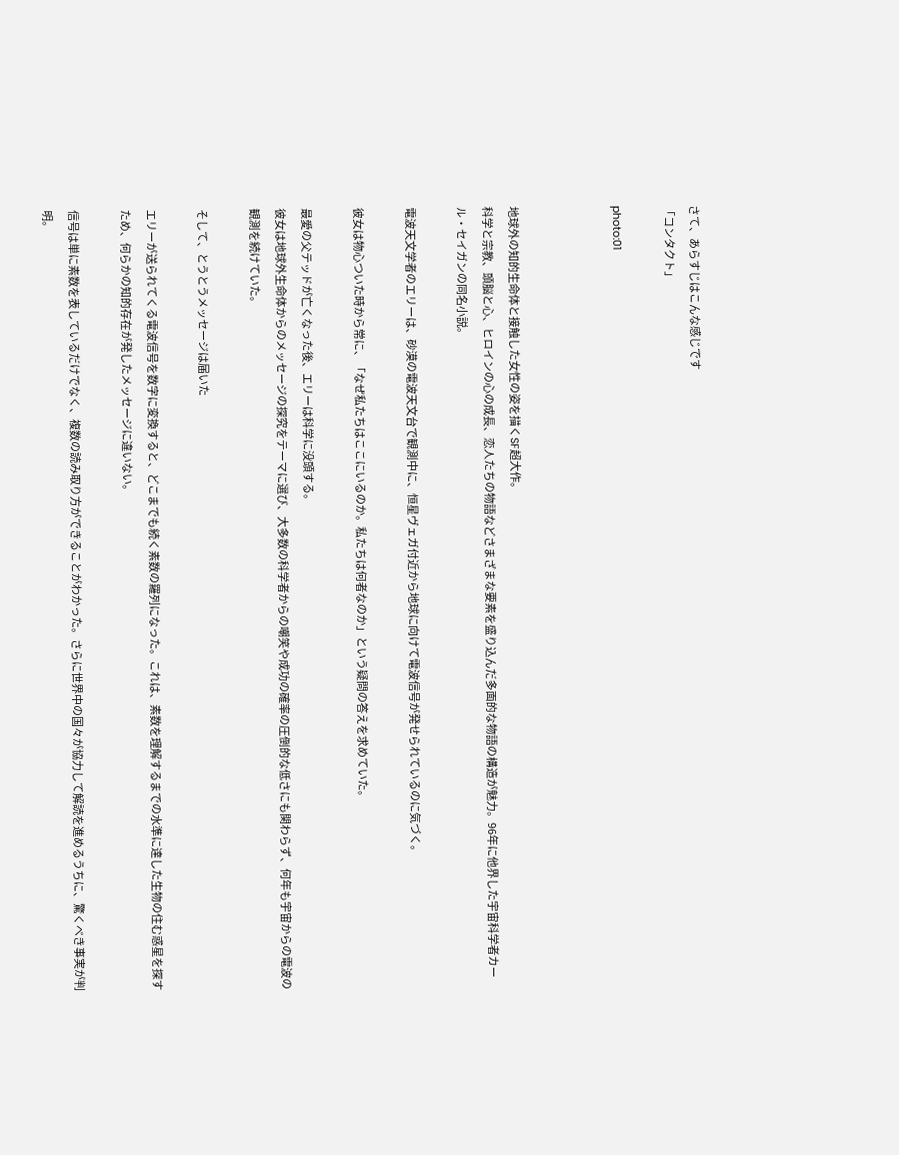さて、あらすじはこんな感じです
「コンタクト」

photo:01



地球外の知的生命体と接触した女性の姿を描くSF超大作。
科学と宗教、頭脳と心、ヒロインの心の成長、恋人たちの物語などさまざまな要素を盛り込んだ多面的な物語の構造が魅力。96年に他界した宇宙科学者カール・セイガンの同名小説。

電波天文学者のエリーは、砂漠の電波天文台で観測中に、恒星ヴェガ付近から地球に向けて電波信号が発せられているのに気づく。

彼女は物心ついた時から常に、「なぜ私たちはここにいるのか。私たちは何者なのか」という疑問の答えを求めていた。

最愛の父テッドが亡くなった後、エリーは科学に没頭する。
彼女は地球外生命体からのメッセージの探究をテーマに選び、大多数の科学者からの嘲笑や成功の確率の圧倒的な低さにも関わらず、何年も宇宙からの電波の観測を続けていた。

そして、とうとうメッセージは届いた

エリーが送られてくる電波信号を数字に変換すると、どこまでも続く素数の羅列になった。これは、素数を理解するまでの水準に達した生物の住む惑星を探すため、何らかの知的存在が発したメッセージに違いない。

信号は単に素数を表しているだけでなく、複数の読み取り方ができることがわかった。さらに世界中の国々が協力して解読を進めるうちに、驚くべき事実が判明。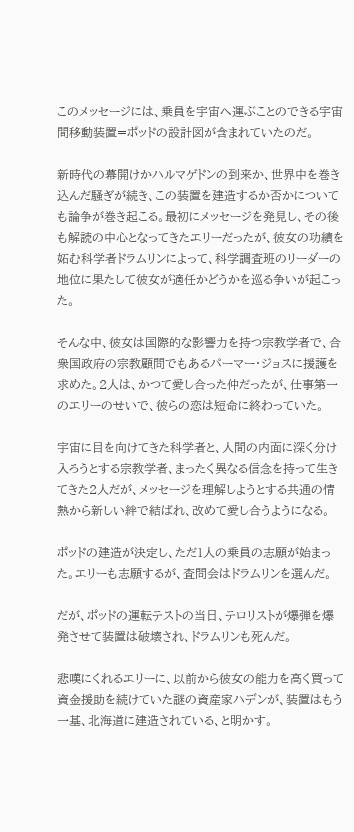このメッセージには、乗員を宇宙へ運ぶことのできる宇宙間移動装置=ポッドの設計図が含まれていたのだ。

新時代の幕開けかハルマゲドンの到来か、世界中を巻き込んだ騒ぎが続き、この装置を建造するか否かについても論争が巻き起こる。最初にメッセージを発見し、その後も解読の中心となってきたエリーだったが、彼女の功績を妬む科学者ドラムリンによって、科学調査班のリーダーの地位に果たして彼女が適任かどうかを巡る争いが起こった。

そんな中、彼女は国際的な影響力を持つ宗教学者で、合衆国政府の宗教顧問でもあるパーマー・ジョスに援護を求めた。2人は、かつて愛し合った仲だったが、仕事第一のエリーのせいで、彼らの恋は短命に終わっていた。

宇宙に目を向けてきた科学者と、人間の内面に深く分け入ろうとする宗教学者、まったく異なる信念を持って生きてきた2人だが、メッセージを理解しようとする共通の情熱から新しい絆で結ばれ、改めて愛し合うようになる。

ポッドの建造が決定し、ただ1人の乗員の志願が始まった。エリーも志願するが、査問会はドラムリンを選んだ。

だが、ポッドの運転テストの当日、テロリストが爆弾を爆発させて装置は破壊され、ドラムリンも死んだ。

悲嘆にくれるエリーに、以前から彼女の能力を高く買って資金援助を続けていた謎の資産家ハデンが、装置はもう一基、北海道に建造されている、と明かす。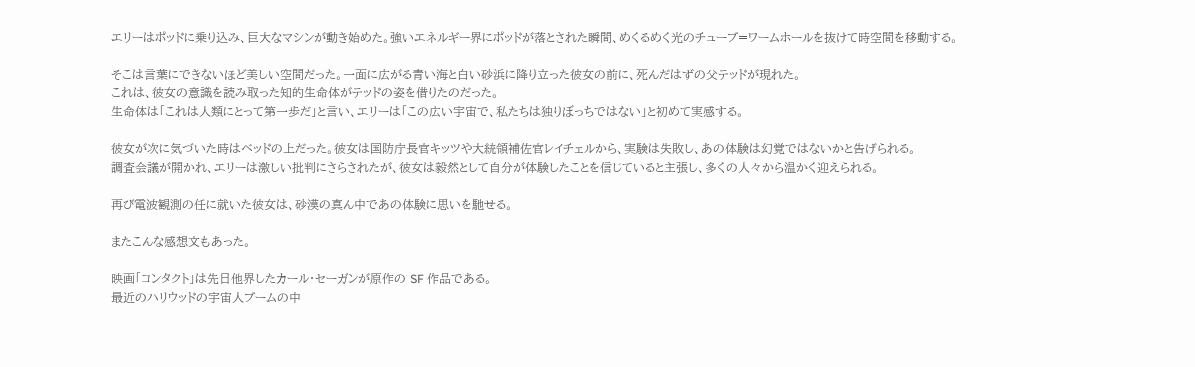エリーはポッドに乗り込み、巨大なマシンが動き始めた。強いエネルギー界にポッドが落とされた瞬間、めくるめく光のチューブ=ワームホールを抜けて時空間を移動する。

そこは言葉にできないほど美しい空間だった。一面に広がる青い海と白い砂浜に降り立った彼女の前に、死んだはずの父テッドが現れた。
これは、彼女の意識を読み取った知的生命体がテッドの姿を借りたのだった。
生命体は「これは人類にとって第一歩だ」と言い、エリーは「この広い宇宙で、私たちは独りぼっちではない」と初めて実感する。

彼女が次に気づいた時はベッドの上だった。彼女は国防庁長官キッツや大統領補佐官レイチェルから、実験は失敗し、あの体験は幻覚ではないかと告げられる。
調査会議が開かれ、エリーは激しい批判にさらされたが、彼女は毅然として自分が体験したことを信じていると主張し、多くの人々から温かく迎えられる。

再び電波観測の任に就いた彼女は、砂漠の真ん中であの体験に思いを馳せる。

またこんな感想文もあった。

映画「コンタクト」は先日他界したカール・セーガンが原作の SF 作品である。
最近のハリウッドの宇宙人ブームの中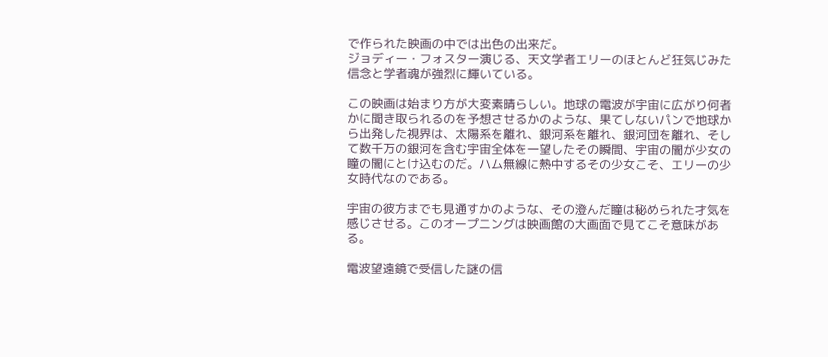で作られた映画の中では出色の出来だ。
ジョディー・フォスター演じる、天文学者エリーのほとんど狂気じみた信念と学者魂が強烈に輝いている。

この映画は始まり方が大変素晴らしい。地球の電波が宇宙に広がり何者かに聞き取られるのを予想させるかのような、果てしないパンで地球から出発した視界は、太陽系を離れ、銀河系を離れ、銀河団を離れ、そして数千万の銀河を含む宇宙全体を一望したその瞬間、宇宙の闇が少女の瞳の闇にとけ込むのだ。ハム無線に熱中するその少女こそ、エリーの少女時代なのである。

宇宙の彼方までも見通すかのような、その澄んだ瞳は秘められた才気を感じさせる。このオープニングは映画館の大画面で見てこそ意味がある。

電波望遠鏡で受信した謎の信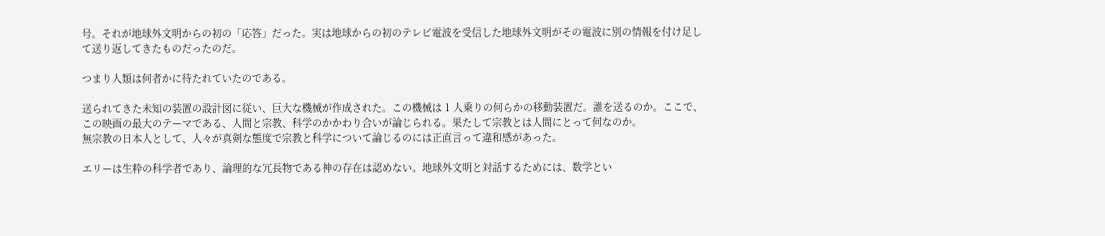号。それが地球外文明からの初の「応答」だった。実は地球からの初のテレビ電波を受信した地球外文明がその電波に別の情報を付け足して送り返してきたものだったのだ。

つまり人類は何者かに待たれていたのである。

送られてきた未知の装置の設計図に従い、巨大な機械が作成された。この機械は 1 人乗りの何らかの移動装置だ。誰を送るのか。ここで、この映画の最大のテーマである、人間と宗教、科学のかかわり合いが論じられる。果たして宗教とは人間にとって何なのか。
無宗教の日本人として、人々が真剣な態度で宗教と科学について論じるのには正直言って違和感があった。

エリーは生粋の科学者であり、論理的な冗長物である神の存在は認めない。地球外文明と対話するためには、数学とい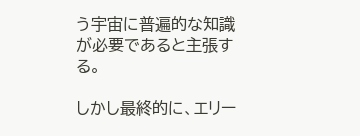う宇宙に普遍的な知識が必要であると主張する。

しかし最終的に、エリー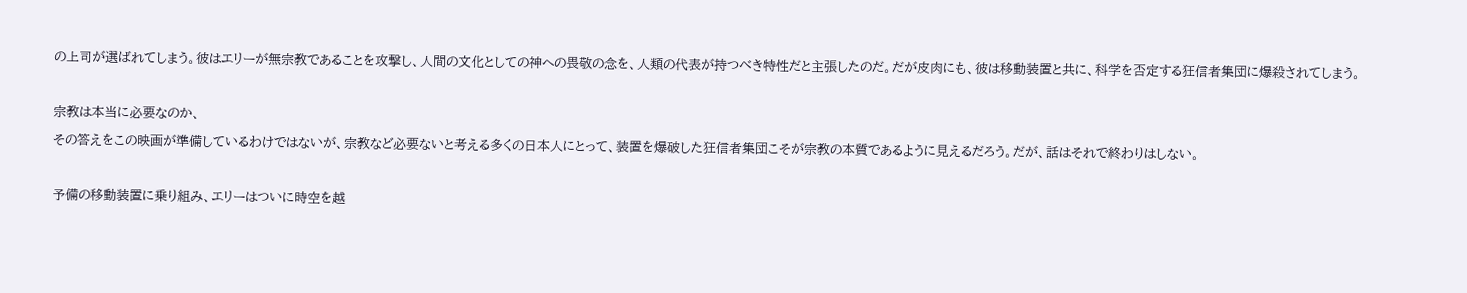の上司が選ばれてしまう。彼はエリーが無宗教であることを攻撃し、人間の文化としての神への畏敬の念を、人類の代表が持つべき特性だと主張したのだ。だが皮肉にも、彼は移動装置と共に、科学を否定する狂信者集団に爆殺されてしまう。

宗教は本当に必要なのか、
その答えをこの映画が準備しているわけではないが、宗教など必要ないと考える多くの日本人にとって、装置を爆破した狂信者集団こそが宗教の本質であるように見えるだろう。だが、話はそれで終わりはしない。

予備の移動装置に乗り組み、エリーはついに時空を越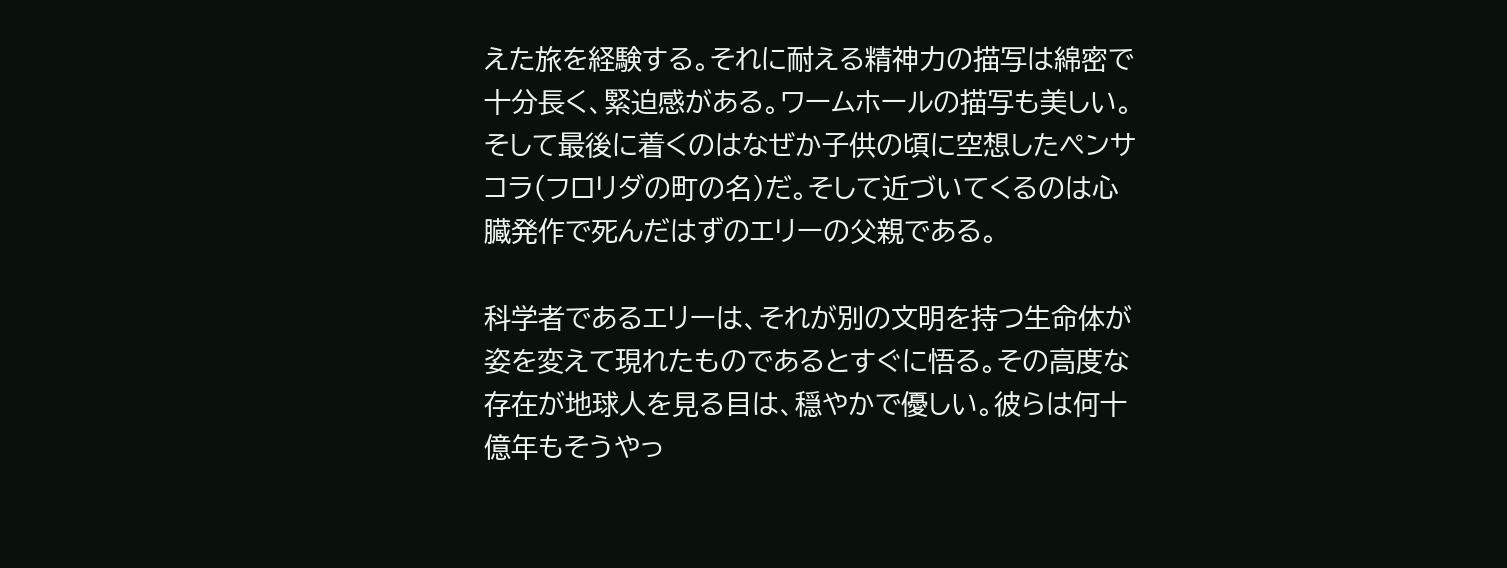えた旅を経験する。それに耐える精神力の描写は綿密で十分長く、緊迫感がある。ワームホールの描写も美しい。
そして最後に着くのはなぜか子供の頃に空想したペンサコラ(フロリダの町の名)だ。そして近づいてくるのは心臓発作で死んだはずのエリーの父親である。

科学者であるエリーは、それが別の文明を持つ生命体が姿を変えて現れたものであるとすぐに悟る。その高度な存在が地球人を見る目は、穏やかで優しい。彼らは何十億年もそうやっ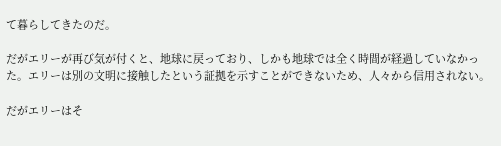て暮らしてきたのだ。

だがエリーが再び気が付くと、地球に戻っており、しかも地球では全く時間が経過していなかった。エリーは別の文明に接触したという証拠を示すことができないため、人々から信用されない。

だがエリーはそ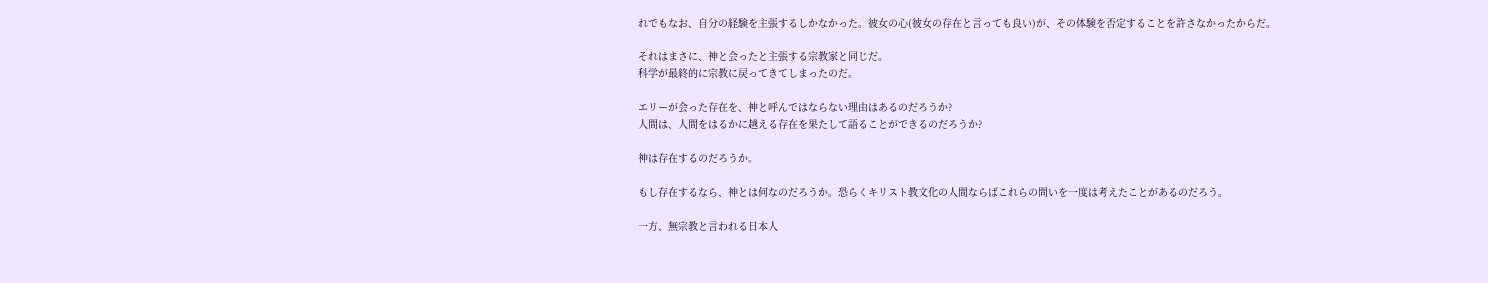れでもなお、自分の経験を主張するしかなかった。彼女の心(彼女の存在と言っても良い)が、その体験を否定することを許さなかったからだ。

それはまさに、神と会ったと主張する宗教家と同じだ。
科学が最終的に宗教に戻ってきてしまったのだ。

エリーが会った存在を、神と呼んではならない理由はあるのだろうか?
人間は、人間をはるかに越える存在を果たして語ることができるのだろうか?

神は存在するのだろうか。

もし存在するなら、神とは何なのだろうか。恐らくキリスト教文化の人間ならばこれらの問いを一度は考えたことがあるのだろう。

一方、無宗教と言われる日本人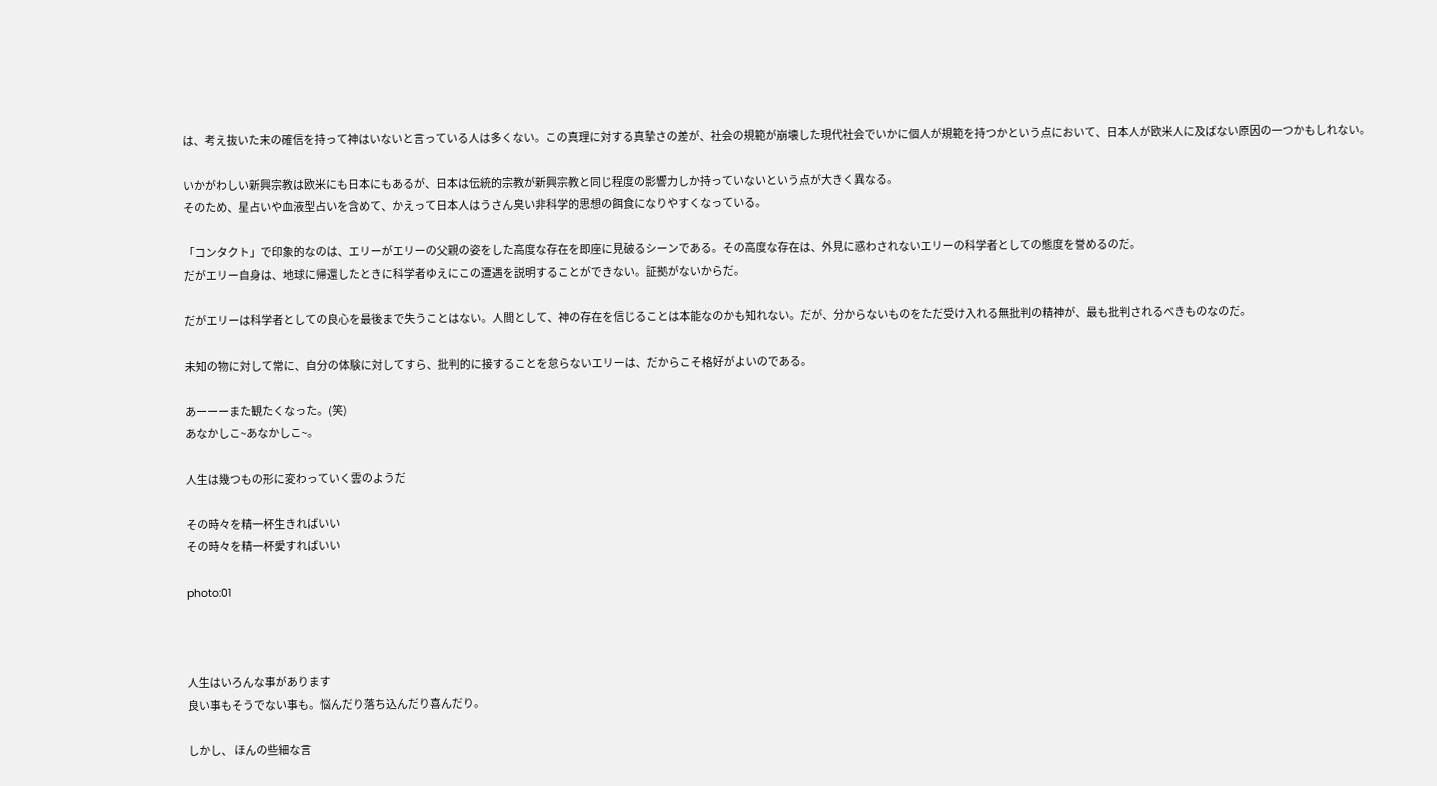は、考え抜いた末の確信を持って神はいないと言っている人は多くない。この真理に対する真摯さの差が、社会の規範が崩壊した現代社会でいかに個人が規範を持つかという点において、日本人が欧米人に及ばない原因の一つかもしれない。

いかがわしい新興宗教は欧米にも日本にもあるが、日本は伝統的宗教が新興宗教と同じ程度の影響力しか持っていないという点が大きく異なる。
そのため、星占いや血液型占いを含めて、かえって日本人はうさん臭い非科学的思想の餌食になりやすくなっている。

「コンタクト」で印象的なのは、エリーがエリーの父親の姿をした高度な存在を即座に見破るシーンである。その高度な存在は、外見に惑わされないエリーの科学者としての態度を誉めるのだ。
だがエリー自身は、地球に帰還したときに科学者ゆえにこの遭遇を説明することができない。証拠がないからだ。

だがエリーは科学者としての良心を最後まで失うことはない。人間として、神の存在を信じることは本能なのかも知れない。だが、分からないものをただ受け入れる無批判の精神が、最も批判されるべきものなのだ。

未知の物に対して常に、自分の体験に対してすら、批判的に接することを怠らないエリーは、だからこそ格好がよいのである。

あーーーまた観たくなった。(笑)
あなかしこ~あなかしこ~。

人生は幾つもの形に変わっていく雲のようだ

その時々を精一杯生きればいい
その時々を精一杯愛すればいい

photo:01



人生はいろんな事があります
良い事もそうでない事も。悩んだり落ち込んだり喜んだり。

しかし、 ほんの些細な言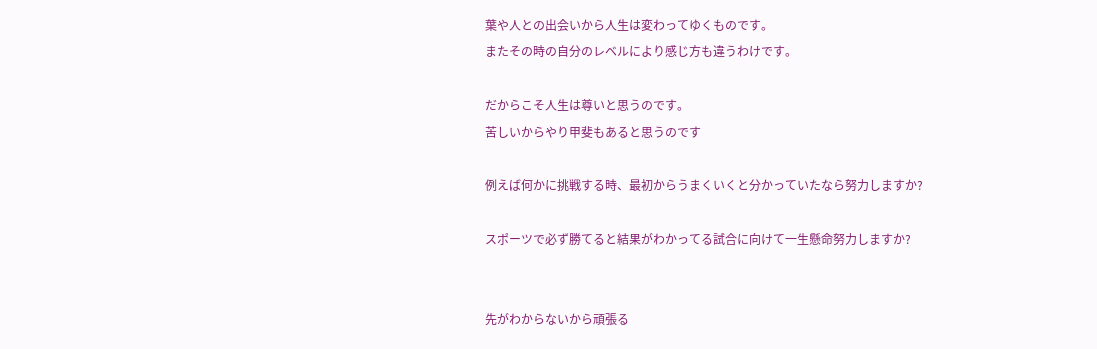葉や人との出会いから人生は変わってゆくものです。
またその時の自分のレベルにより感じ方も違うわけです。

だからこそ人生は尊いと思うのです。
苦しいからやり甲斐もあると思うのです

例えば何かに挑戦する時、最初からうまくいくと分かっていたなら努力しますか?

スポーツで必ず勝てると結果がわかってる試合に向けて一生懸命努力しますか?


先がわからないから頑張る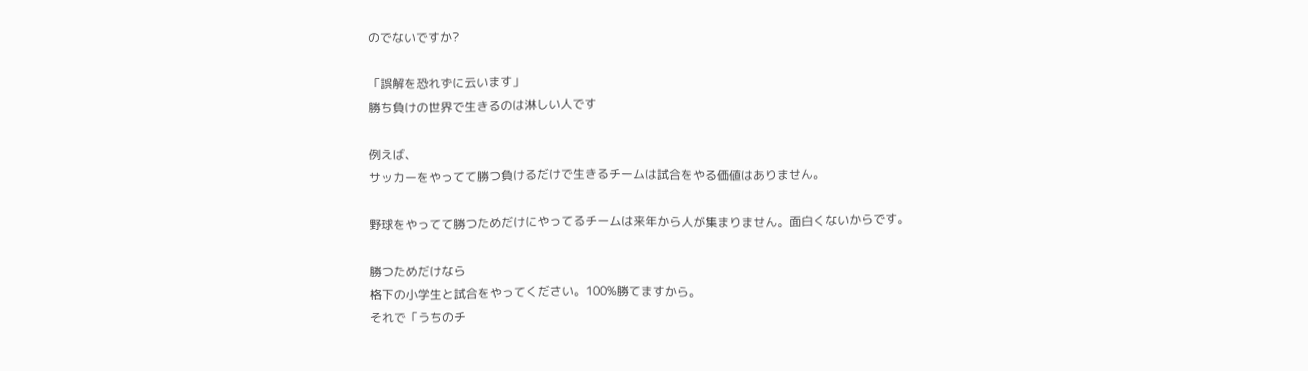のでないですか?

「誤解を恐れずに云います」
勝ち負けの世界で生きるのは淋しい人です

例えば、
サッカーをやってて勝つ負けるだけで生きるチームは試合をやる価値はありません。

野球をやってて勝つためだけにやってるチームは来年から人が集まりません。面白くないからです。

勝つためだけなら
格下の小学生と試合をやってください。100%勝てますから。
それで「うちのチ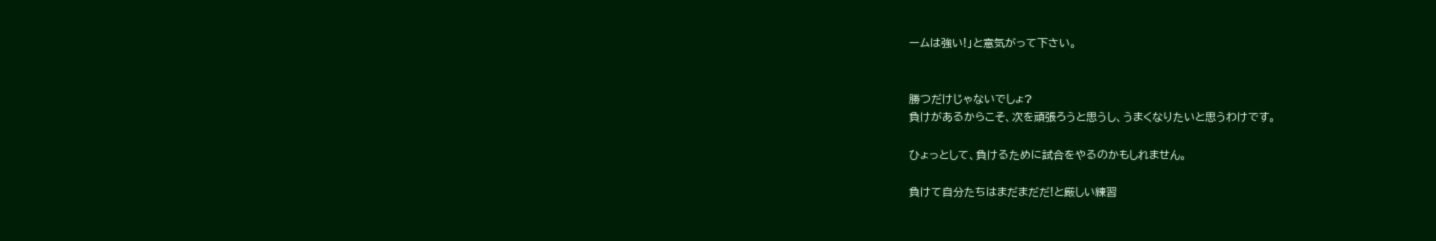ームは強い!」と意気がって下さい。


勝つだけじゃないでしょ?
負けがあるからこそ、次を頑張ろうと思うし、うまくなりたいと思うわけです。

ひょっとして、負けるために試合をやるのかもしれません。

負けて自分たちはまだまだだ!と厳しい練習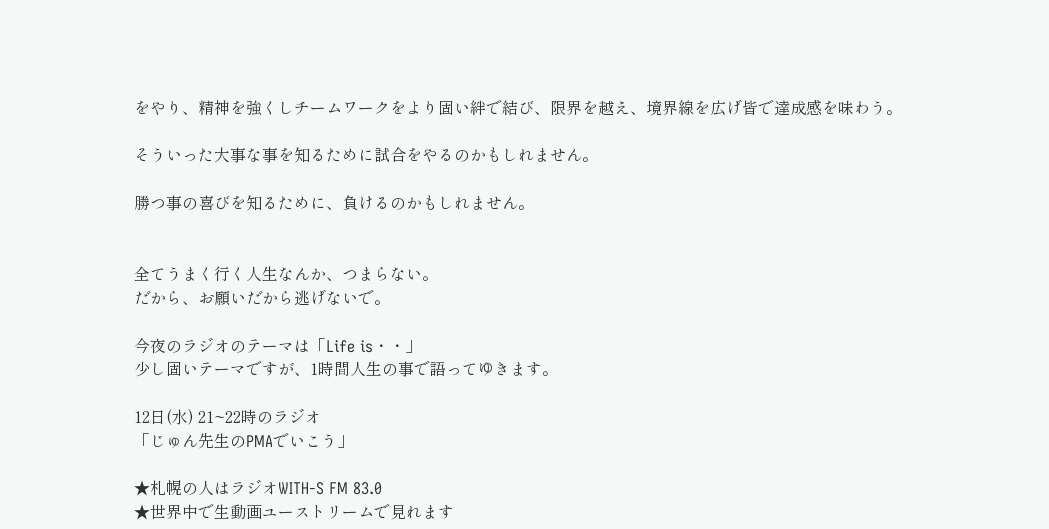をやり、精神を強くしチームワークをより固い絆で結び、限界を越え、境界線を広げ皆で達成感を味わう。

そういった大事な事を知るために試合をやるのかもしれません。

勝つ事の喜びを知るために、負けるのかもしれません。


全てうまく行く人生なんか、つまらない。
だから、お願いだから逃げないで。

今夜のラジオのテーマは「Life is・・」
少し固いテーマですが、1時間人生の事で語ってゆきます。

12日(水) 21~22時のラジオ
「じゅん先生のPMAでいこう」

★札幌の人はラジオWITH-S FM 83.0
★世界中で生動画ユーストリームで見れます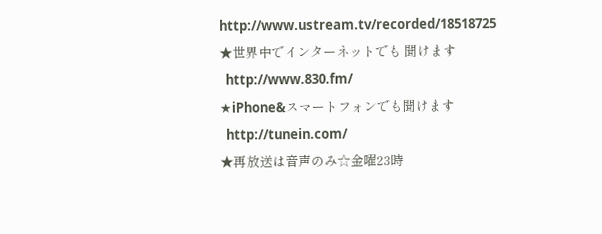http://www.ustream.tv/recorded/18518725
★世界中でインターネットでも 聞けます
  http://www.830.fm/
★iPhone&スマートフォンでも聞けます
  http://tunein.com/
★再放送は音声のみ☆金曜23時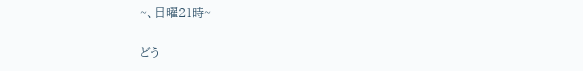~、日曜21時~

どう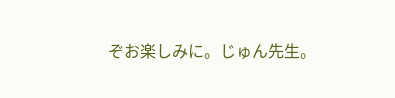ぞお楽しみに。じゅん先生。